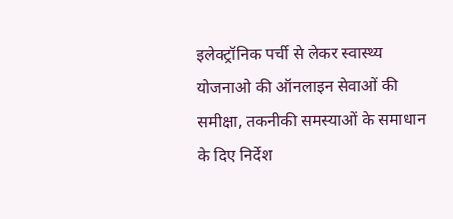इलेक्ट्रॉनिक पर्ची से लेकर स्वास्थ्य योजनाओ की ऑनलाइन सेवाओं की समीक्षा, तकनीकी समस्याओं के समाधान के दिए निर्देश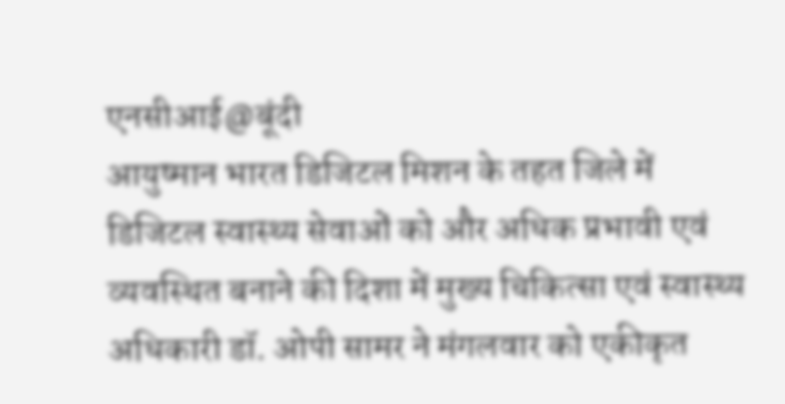एनसीआई@बूंदी
आयुष्मान भारत डिजिटल मिशन के तहत जिले में डिजिटल स्वास्थ्य सेवाओं को और अधिक प्रभावी एवं व्यवस्थित बनाने की दिशा में मुख्य चिकित्सा एवं स्वास्थ्य अधिकारी डॉ. ओपी सामर ने मंगलवार को एकीकृत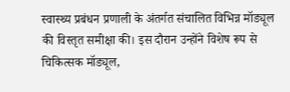स्वास्थ्य प्रबंधन प्रणाली के अंतर्गत संचालित विभिन्न मॉड्यूल की विस्तृत समीक्षा की। इस दौरान उन्होंने विशेष रूप से चिकित्सक मॉड्यूल,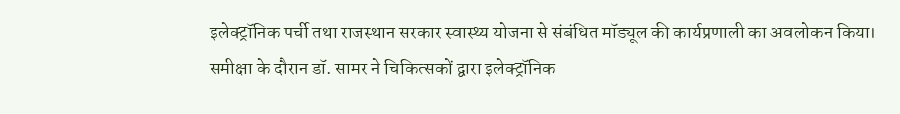इलेक्ट्रॉनिक पर्ची तथा राजस्थान सरकार स्वास्थ्य योजना से संबंधित मॉड्यूल की कार्यप्रणाली का अवलोकन किया।
समीक्षा के दौरान डॉ. सामर ने चिकित्सकों द्वारा इलेक्ट्रॉनिक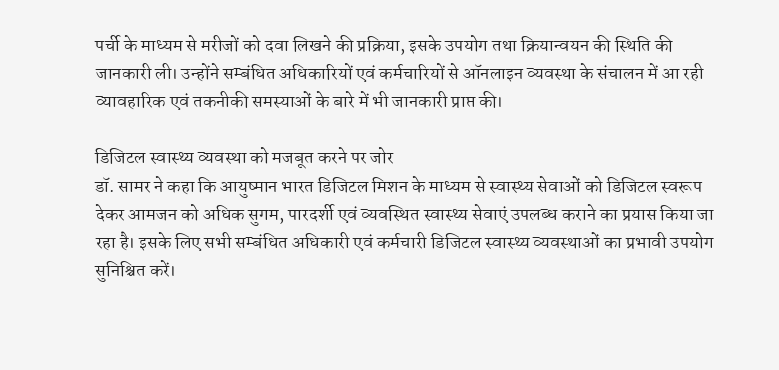पर्ची के माध्यम से मरीजों को दवा लिखने की प्रक्रिया, इसके उपयोग तथा क्रियान्वयन की स्थिति की जानकारी ली। उन्होंने सम्बंधित अधिकारियों एवं कर्मचारियों से ऑनलाइन व्यवस्था के संचालन में आ रही व्यावहारिक एवं तकनीकी समस्याओं के बारे में भी जानकारी प्राप्त की।

डिजिटल स्वास्थ्य व्यवस्था को मजबूत करने पर जोर
डॉ. सामर ने कहा कि आयुष्मान भारत डिजिटल मिशन के माध्यम से स्वास्थ्य सेवाओं को डिजिटल स्वरूप देकर आमजन को अधिक सुगम, पारदर्शी एवं व्यवस्थित स्वास्थ्य सेवाएं उपलब्ध कराने का प्रयास किया जा रहा है। इसके लिए सभी सम्बंधित अधिकारी एवं कर्मचारी डिजिटल स्वास्थ्य व्यवस्थाओं का प्रभावी उपयोग सुनिश्चित करें।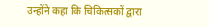उन्होंने कहा कि चिकित्सकों द्वारा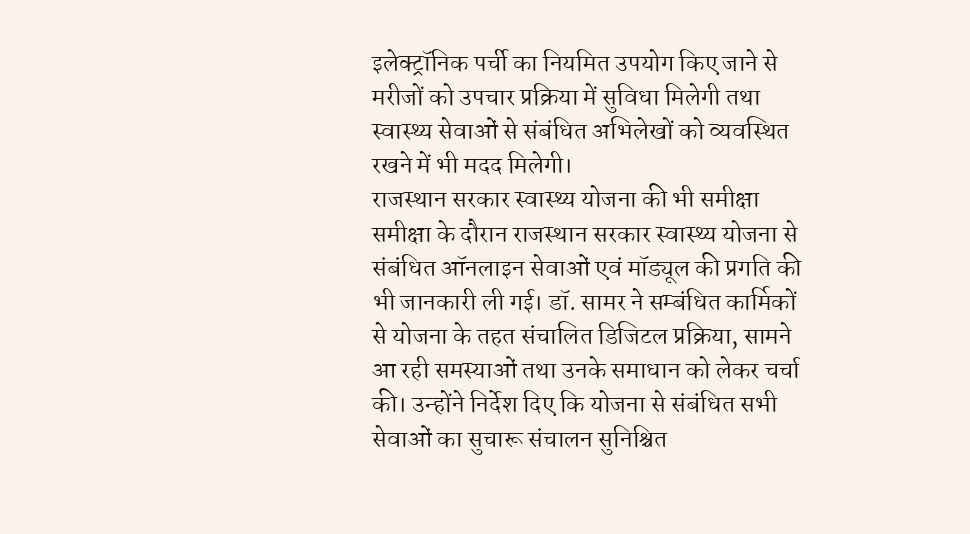इलेक्ट्रॉनिक पर्ची का नियमित उपयोग किए जाने से मरीजों को उपचार प्रक्रिया में सुविधा मिलेगी तथा स्वास्थ्य सेवाओं से संबंधित अभिलेखों को व्यवस्थित रखने में भी मदद मिलेगी।
राजस्थान सरकार स्वास्थ्य योजना की भी समीक्षा
समीक्षा के दौरान राजस्थान सरकार स्वास्थ्य योजना से संबंधित ऑनलाइन सेवाओं एवं मॉड्यूल की प्रगति की भी जानकारी ली गई। डॉ. सामर ने सम्बंधित कार्मिकों से योजना के तहत संचालित डिजिटल प्रक्रिया, सामने आ रही समस्याओं तथा उनके समाधान को लेकर चर्चा की। उन्होंने निर्देश दिए कि योजना से संबंधित सभी सेवाओं का सुचारू संचालन सुनिश्चित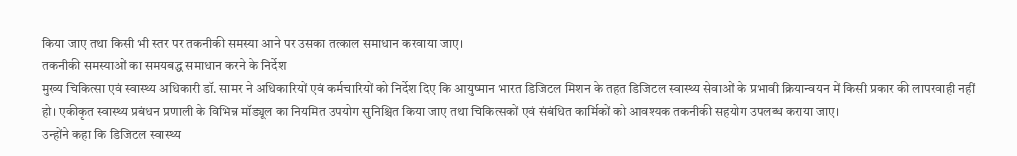किया जाए तथा किसी भी स्तर पर तकनीकी समस्या आने पर उसका तत्काल समाधान करवाया जाए।
तकनीकी समस्याओं का समयबद्ध समाधान करने के निर्देश
मुख्य चिकित्सा एवं स्वास्थ्य अधिकारी डॉ. सामर ने अधिकारियों एवं कर्मचारियों को निर्देश दिए कि आयुष्मान भारत डिजिटल मिशन के तहत डिजिटल स्वास्थ्य सेवाओं के प्रभावी क्रियान्वयन में किसी प्रकार की लापरवाही नहीं हो। एकीकृत स्वास्थ्य प्रबंधन प्रणाली के विभिन्न मॉड्यूल का नियमित उपयोग सुनिश्चित किया जाए तथा चिकित्सकों एवं संबंधित कार्मिकों को आवश्यक तकनीकी सहयोग उपलब्ध कराया जाए।
उन्होंने कहा कि डिजिटल स्वास्थ्य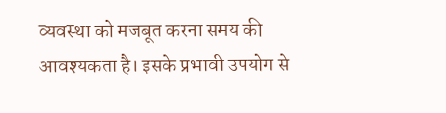व्यवस्था को मजबूत करना समय की आवश्यकता है। इसके प्रभावी उपयोग से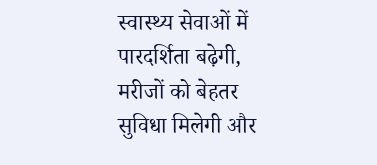स्वास्थ्य सेवाओं में पारदर्शिता बढ़ेगी, मरीजों को बेहतर सुविधा मिलेगी और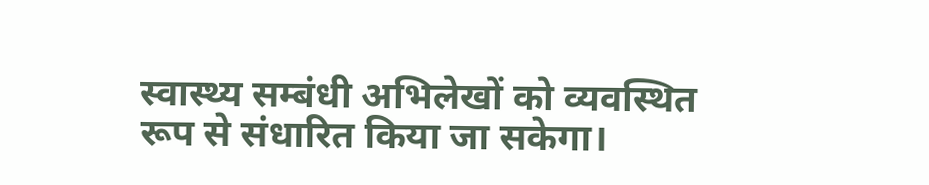स्वास्थ्य सम्बंधी अभिलेखों को व्यवस्थित रूप से संधारित किया जा सकेगा।